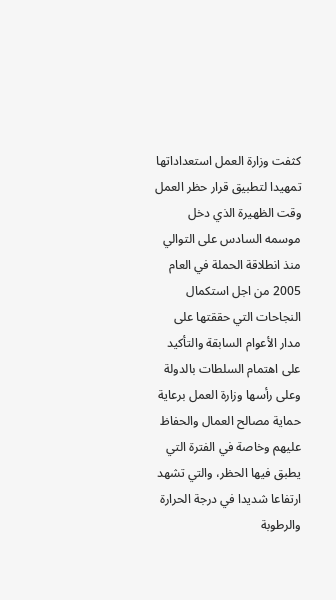كثفت وزارة العمل استعداداتها تمهيدا لتطبيق قرار حظر العمل وقت الظهيرة الذي دخل موسمه السادس على التوالي منذ انطلاقة الحملة في العام 2005 من اجل استكمال النجاحات التي حققتها على مدار الأعوام السابقة والتأكيد على اهتمام السلطات بالدولة وعلى رأسها وزارة العمل برعاية حماية مصالح العمال والحفاظ عليهم وخاصة في الفترة التي يطبق فيها الحظر، والتي تشهد ارتفاعا شديدا في درجة الحرارة والرطوبة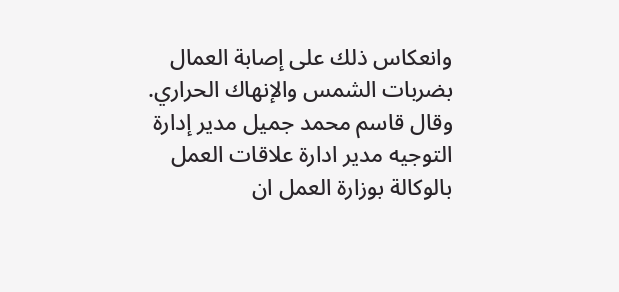وانعكاس ذلك على إصابة العمال بضربات الشمس والإنهاك الحراري.
وقال قاسم محمد جميل مدير إدارة التوجيه مدير ادارة علاقات العمل بالوكالة بوزارة العمل ان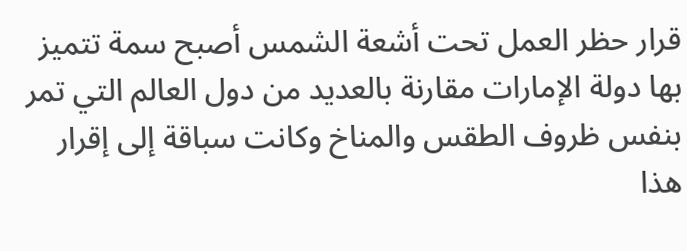قرار حظر العمل تحت أشعة الشمس أصبح سمة تتميز بها دولة الإمارات مقارنة بالعديد من دول العالم التي تمر بنفس ظروف الطقس والمناخ وكانت سباقة إلى إقرار هذا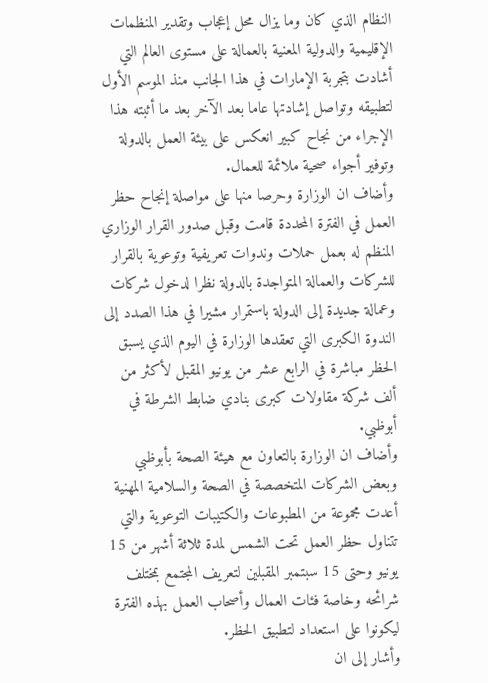النظام الذي كان وما يزال محل إعجاب وتقدير المنظمات الإقليمية والدولية المعنية بالعمالة على مستوى العالم التي أشادت بتجربة الإمارات في هذا الجانب منذ الموسم الأول لتطبيقه وتواصل إشادتها عاما بعد الآخر بعد ما أثبته هذا الإجراء من نجاح كبير انعكس على بيئة العمل بالدولة وتوفير أجواء صحية ملائمة للعمال.
وأضاف ان الوزارة وحرصا منها على مواصلة إنجاح حظر العمل في الفترة المحددة قامت وقبل صدور القرار الوزاري المنظم له بعمل حملات وندوات تعريفية وتوعوية بالقرار للشركات والعمالة المتواجدة بالدولة نظرا لدخول شركات وعمالة جديدة إلى الدولة باستمرار مشيرا في هذا الصدد إلى الندوة الكبرى التي تعقدها الوزارة في اليوم الذي يسبق الحظر مباشرة في الرابع عشر من يونيو المقبل لأكثر من ألف شركة مقاولات كبرى بنادي ضابط الشرطة في أبوظبي.
وأضاف ان الوزارة بالتعاون مع هيئة الصحة بأبوظبي وبعض الشركات المتخصصة في الصحة والسلامية المهنية أعدت مجموعة من المطبوعات والكتيبات التوعوية والتي تتناول حظر العمل تحت الشمس لمدة ثلاثة أشهر من 15 يونيو وحتى 15 سبتمبر المقبلين لتعريف المجتمع بمختلف شرائحه وخاصة فئات العمال وأصحاب العمل بهذه الفترة ليكونوا على استعداد لتطبيق الحظر.
وأشار إلى ان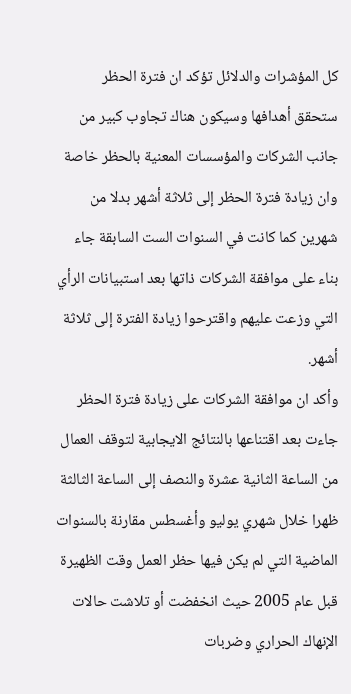كل المؤشرات والدلائل تؤكد ان فترة الحظر ستحقق أهدافها وسيكون هناك تجاوب كبير من جانب الشركات والمؤسسات المعنية بالحظر خاصة وان زيادة فترة الحظر إلى ثلاثة أشهر بدلا من شهرين كما كانت في السنوات الست السابقة جاء بناء على موافقة الشركات ذاتها بعد استبيانات الرأي التي وزعت عليهم واقترحوا زيادة الفترة إلى ثلاثة أشهر.
وأكد ان موافقة الشركات على زيادة فترة الحظر جاءت بعد اقتناعها بالنتائج الايجابية لتوقف العمال من الساعة الثانية عشرة والنصف إلى الساعة الثالثة ظهرا خلال شهري يوليو وأغسطس مقارنة بالسنوات الماضية التي لم يكن فيها حظر العمل وقت الظهيرة قبل عام 2005 حيث انخفضت أو تلاشت حالات الإنهاك الحراري وضربات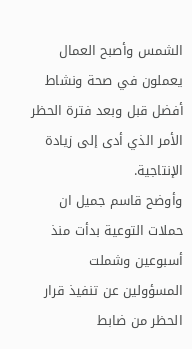الشمس وأصبح العمال يعملون في صحة ونشاط أفضل قبل وبعد فترة الحظر الأمر الذي أدى إلى زيادة الإنتاجية.
وأوضح قاسم جميل ان حملات التوعية بدأت منذ أسبوعين وشملت المسؤولين عن تنفيذ قرار الحظر من ضابط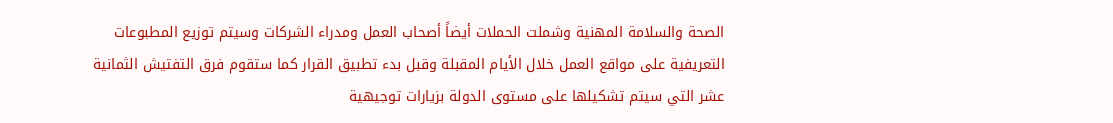الصحة والسلامة المهنية وشملت الحملات أيضاً أصحاب العمل ومدراء الشركات وسيتم توزيع المطبوعات التعريفية على مواقع العمل خلال الأيام المقبلة وقبل بدء تطبيق القرار كما ستقوم فرق التفتيش الثمانية عشر التي سيتم تشكيلها على مستوى الدولة بزيارات توجيهية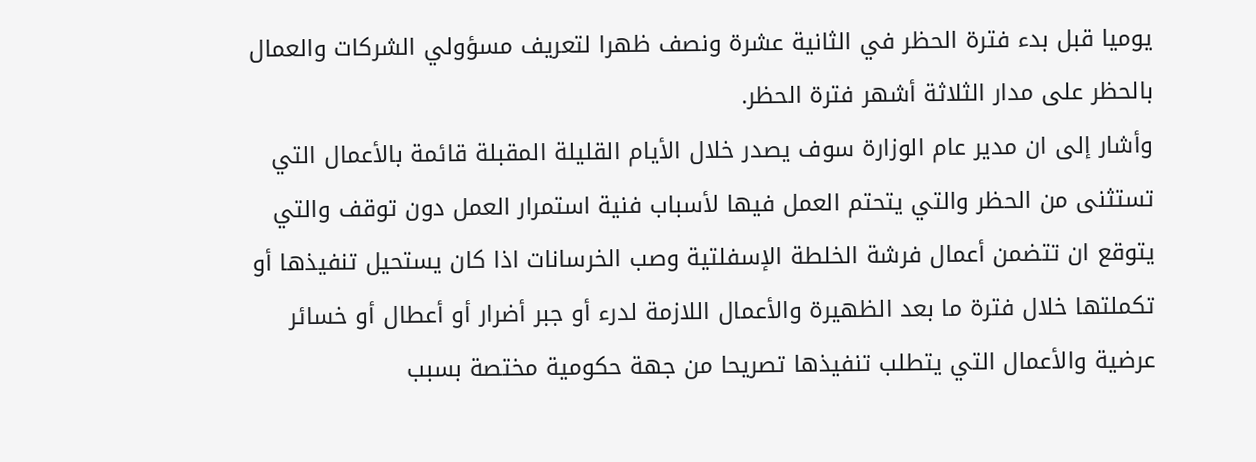يوميا قبل بدء فترة الحظر في الثانية عشرة ونصف ظهرا لتعريف مسؤولي الشركات والعمال بالحظر على مدار الثلاثة أشهر فترة الحظر.
وأشار إلى ان مدير عام الوزارة سوف يصدر خلال الأيام القليلة المقبلة قائمة بالأعمال التي تستثنى من الحظر والتي يتحتم العمل فيها لأسباب فنية استمرار العمل دون توقف والتي يتوقع ان تتضمن أعمال فرشة الخلطة الإسفلتية وصب الخرسانات اذا كان يستحيل تنفيذها أو تكملتها خلال فترة ما بعد الظهيرة والأعمال اللازمة لدرء أو جبر أضرار أو أعطال أو خسائر عرضية والأعمال التي يتطلب تنفيذها تصريحا من جهة حكومية مختصة بسبب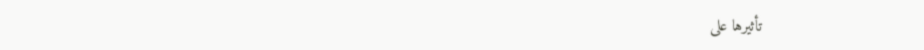تأثيرها على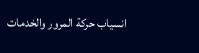انسياب حركة المرور والخدمات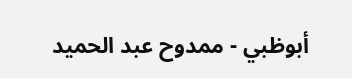أبوظبي - ممدوح عبد الحميد